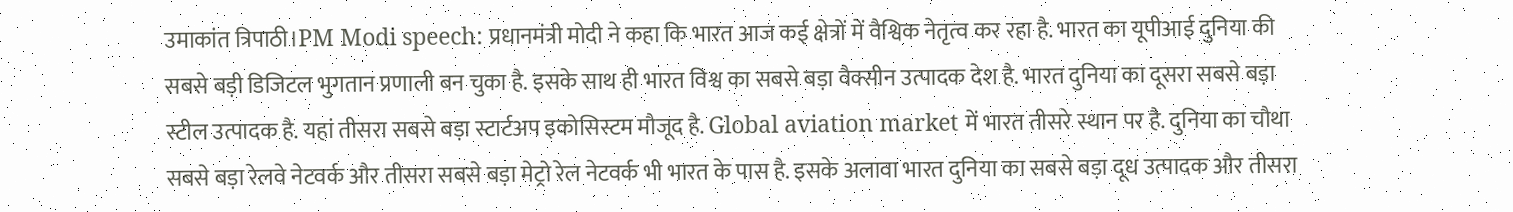उमाकांत त्रिपाठी।PM Modi speech: प्रधानमंत्री मोदी ने कहा कि भारत आज कई क्षेत्रों में वैश्विक नेतृत्व कर रहा है. भारत का यूपीआई दुनिया की सबसे बड़ी डिजिटल भुगतान प्रणाली बन चुका है. इसके साथ ही भारत विश्व का सबसे बड़ा वैक्सीन उत्पादक देश है. भारत दुनिया का दूसरा सबसे बड़ा स्टील उत्पादक है. यहां तीसरा सबसे बड़ा स्टार्टअप इकोसिस्टम मौजूद है. Global aviation market में भारत तीसरे स्थान पर है. दुनिया का चौथा सबसे बड़ा रेलवे नेटवर्क और तीसरा सबसे बड़ा मेट्रो रेल नेटवर्क भी भारत के पास है. इसके अलावा भारत दुनिया का सबसे बड़ा दूध उत्पादक और तीसरा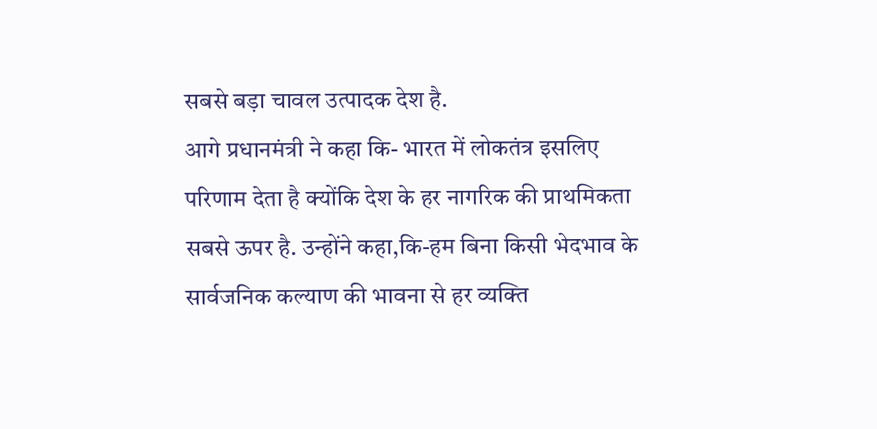सबसे बड़ा चावल उत्पादक देश है.
आगे प्रधानमंत्री ने कहा कि- भारत में लोकतंत्र इसलिए परिणाम देता है क्योंकि देश के हर नागरिक की प्राथमिकता सबसे ऊपर है. उन्होंने कहा,कि-हम बिना किसी भेदभाव के सार्वजनिक कल्याण की भावना से हर व्यक्ति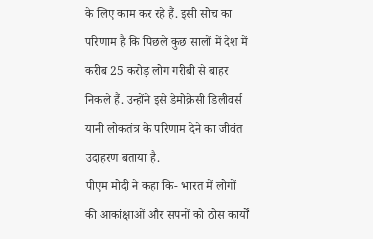के लिए काम कर रहे हैं. इसी सोच का परिणाम है कि पिछले कुछ सालों में देश में करीब 25 करोड़ लोग गरीबी से बाहर निकले हैं. उन्होंने इसे डेमोक्रेसी डिलीवर्स यानी लोकतंत्र के परिणाम देने का जीवंत उदाहरण बताया है.
पीएम मोदी ने कहा कि- भारत में लोगों की आकांक्षाओं और सपनों को ठोस कार्यों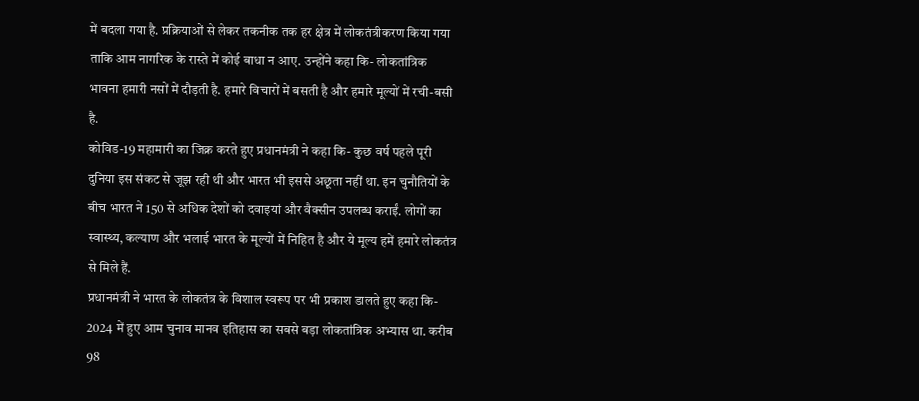में बदला गया है. प्रक्रियाओं से लेकर तकनीक तक हर क्षेत्र में लोकतंत्रीकरण किया गया ताकि आम नागरिक के रास्ते में कोई बाधा न आए. उन्होंने कहा कि- लोकतांत्रिक भावना हमारी नसों में दौड़ती है. हमारे विचारों में बसती है और हमारे मूल्यों में रची-बसी है.
कोविड-19 महामारी का जिक्र करते हुए प्रधानमंत्री ने कहा कि- कुछ वर्ष पहले पूरी दुनिया इस संकट से जूझ रही थी और भारत भी इससे अछूता नहीं था. इन चुनौतियों के बीच भारत ने 150 से अधिक देशों को दवाइयां और वैक्सीन उपलब्ध कराईं. लोगों का स्वास्थ्य, कल्याण और भलाई भारत के मूल्यों में निहित है और ये मूल्य हमें हमारे लोकतंत्र से मिले हैं.
प्रधानमंत्री ने भारत के लोकतंत्र के विशाल स्वरूप पर भी प्रकाश डालते हुए कहा कि- 2024 में हुए आम चुनाव मानव इतिहास का सबसे बड़ा लोकतांत्रिक अभ्यास था. करीब 98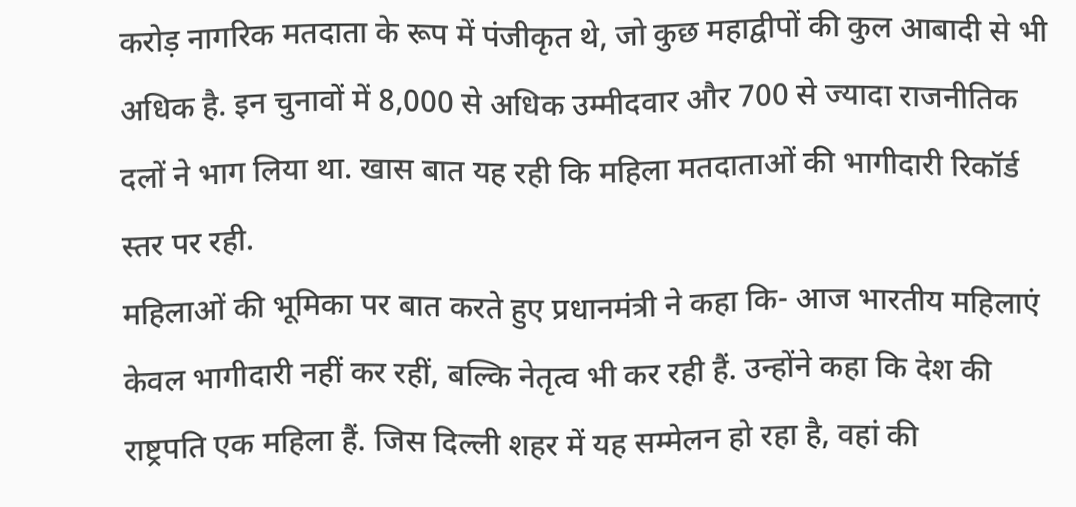करोड़ नागरिक मतदाता के रूप में पंजीकृत थे, जो कुछ महाद्वीपों की कुल आबादी से भी अधिक है. इन चुनावों में 8,000 से अधिक उम्मीदवार और 700 से ज्यादा राजनीतिक दलों ने भाग लिया था. खास बात यह रही कि महिला मतदाताओं की भागीदारी रिकॉर्ड स्तर पर रही.
महिलाओं की भूमिका पर बात करते हुए प्रधानमंत्री ने कहा कि- आज भारतीय महिलाएं केवल भागीदारी नहीं कर रहीं, बल्कि नेतृत्व भी कर रही हैं. उन्होंने कहा कि देश की राष्ट्रपति एक महिला हैं. जिस दिल्ली शहर में यह सम्मेलन हो रहा है, वहां की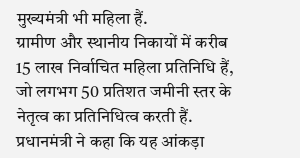मुख्यमंत्री भी महिला हैं.
ग्रामीण और स्थानीय निकायों में करीब 15 लाख निर्वाचित महिला प्रतिनिधि हैं, जो लगभग 50 प्रतिशत जमीनी स्तर के नेतृत्व का प्रतिनिधित्व करती हैं. प्रधानमंत्री ने कहा कि यह आंकड़ा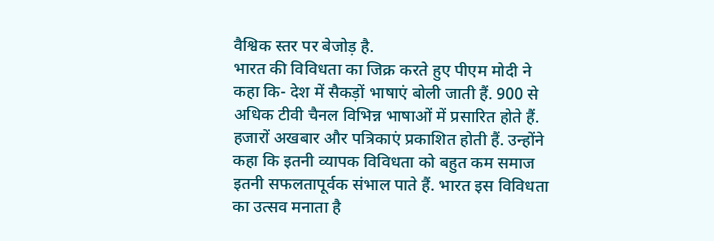वैश्विक स्तर पर बेजोड़ है.
भारत की विविधता का जिक्र करते हुए पीएम मोदी ने कहा कि- देश में सैकड़ों भाषाएं बोली जाती हैं. 900 से अधिक टीवी चैनल विभिन्न भाषाओं में प्रसारित होते हैं. हजारों अखबार और पत्रिकाएं प्रकाशित होती हैं. उन्होंने कहा कि इतनी व्यापक विविधता को बहुत कम समाज इतनी सफलतापूर्वक संभाल पाते हैं. भारत इस विविधता का उत्सव मनाता है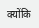क्योंकि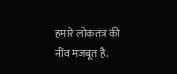हमारे लोकतंत्र की नींव मजबूत है.